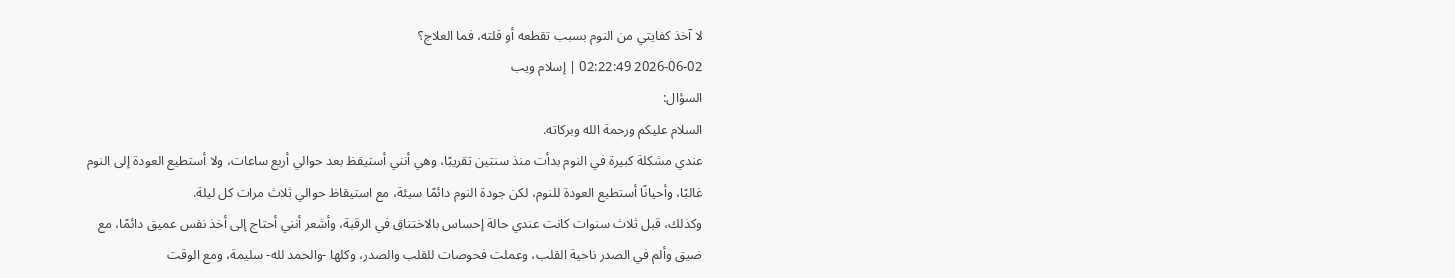لا آخذ كفايتي من النوم بسبب تقطعه أو قلته، فما العلاج؟
2026-06-02 02:22:49 | إسلام ويب
السؤال:
السلام عليكم ورحمة الله وبركاته.
عندي مشكلة كبيرة في النوم بدأت منذ سنتين تقريبًا، وهي أنني أستيقظ بعد حوالي أربع ساعات، ولا أستطيع العودة إلى النوم غالبًا، وأحيانًا أستطيع العودة للنوم، لكن جودة النوم دائمًا سيئة، مع استيقاظ حوالي ثلاث مرات كل ليلة.
وكذلك، قبل ثلاث سنوات كانت عندي حالة إحساس بالاختناق في الرقبة، وأشعر أنني أحتاج إلى أخذ نفس عميق دائمًا، مع ضيق وألم في الصدر ناحية القلب، وعملت فحوصات للقلب والصدر، وكلها -والحمد لله- سليمة، ومع الوقت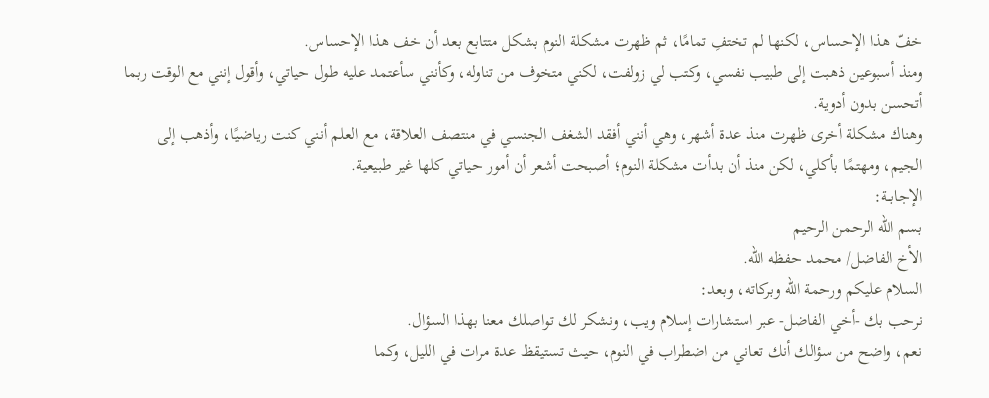خفّ هذا الإحساس، لكنها لم تختفِ تمامًا، ثم ظهرت مشكلة النوم بشكل متتابع بعد أن خف هذا الإحساس.
ومنذ أسبوعين ذهبت إلى طبيب نفسي، وكتب لي زولفت، لكني متخوف من تناوله، وكأنني سأعتمد عليه طول حياتي، وأقول إنني مع الوقت ربما أتحسن بدون أدوية.
وهناك مشكلة أخرى ظهرت منذ عدة أشهر، وهي أنني أفقد الشغف الجنسي في منتصف العلاقة، مع العلم أنني كنت رياضيًا، وأذهب إلى الجيم، ومهتمًا بأكلي، لكن منذ أن بدأت مشكلة النوم؛ أصبحت أشعر أن أمور حياتي كلها غير طبيعية.
الإجابــة:
بسم الله الرحمن الرحيم
الأخ الفاضل/ محمد حفظه الله.
السلام عليكم ورحمة الله وبركاته، وبعد:
نرحب بك -أخي الفاضل- عبر استشارات إسلام ويب، ونشكر لك تواصلك معنا بهذا السؤال.
نعم، واضح من سؤالك أنك تعاني من اضطراب في النوم، حيث تستيقظ عدة مرات في الليل، وكما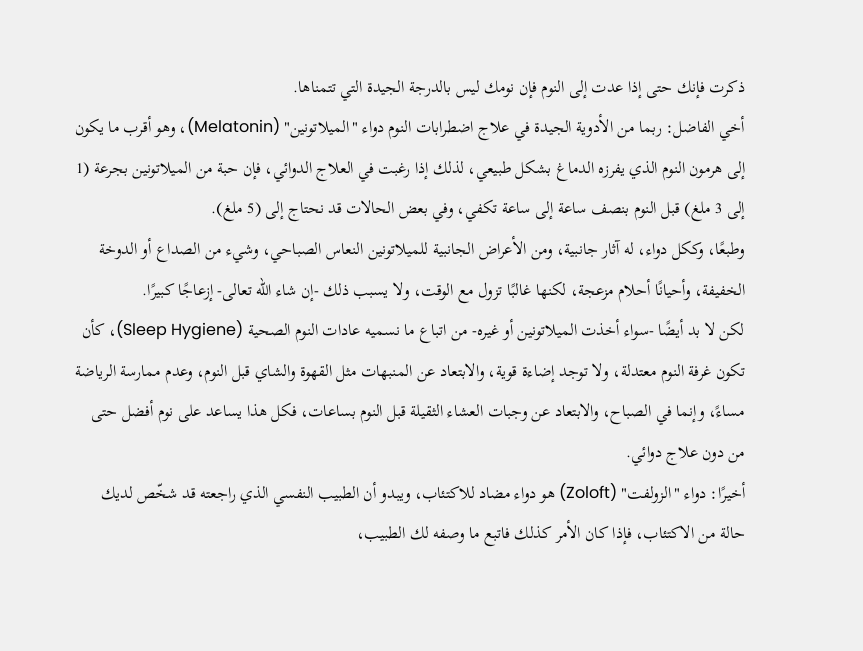ذكرت فإنك حتى إذا عدت إلى النوم فإن نومك ليس بالدرجة الجيدة التي تتمناها.
أخي الفاضل: ربما من الأدوية الجيدة في علاج اضطرابات النوم دواء "الميلاتونين" (Melatonin)، وهو أقرب ما يكون إلى هرمون النوم الذي يفرزه الدماغ بشكل طبيعي، لذلك إذا رغبت في العلاج الدوائي، فإن حبة من الميلاتونين بجرعة (1 إلى 3 ملغ) قبل النوم بنصف ساعة إلى ساعة تكفي، وفي بعض الحالات قد نحتاج إلى (5 ملغ).
وطبعًا، وككل دواء، له آثار جانبية، ومن الأعراض الجانبية للميلاتونين النعاس الصباحي، وشيء من الصداع أو الدوخة الخفيفة، وأحيانًا أحلام مزعجة، لكنها غالبًا تزول مع الوقت، ولا يسبب ذلك -إن شاء الله تعالى- إزعاجًا كبيرًا.
لكن لا بد أيضًا -سواء أخذت الميلاتونين أو غيره- من اتباع ما نسميه عادات النوم الصحية (Sleep Hygiene)، كأن تكون غرفة النوم معتدلة، ولا توجد إضاءة قوية، والابتعاد عن المنبهات مثل القهوة والشاي قبل النوم، وعدم ممارسة الرياضة مساءً، وإنما في الصباح، والابتعاد عن وجبات العشاء الثقيلة قبل النوم بساعات، فكل هذا يساعد على نوم أفضل حتى من دون علاج دوائي.
أخيرًا: دواء "الزولفت" (Zoloft) هو دواء مضاد للاكتئاب، ويبدو أن الطبيب النفسي الذي راجعته قد شخّص لديك حالة من الاكتئاب، فإذا كان الأمر كذلك فاتبع ما وصفه لك الطبيب،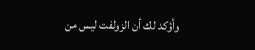وأؤكد لك أن الزولفت ليس من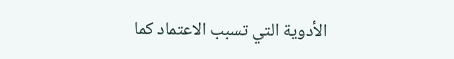الأدوية التي تسبب الاعتماد كما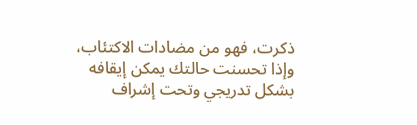ذكرت، فهو من مضادات الاكتئاب، وإذا تحسنت حالتك يمكن إيقافه بشكل تدريجي وتحت إشراف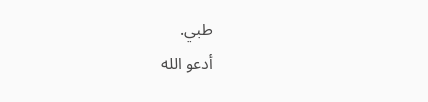طبي.
أدعو الله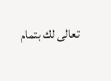تعالى لك بتمام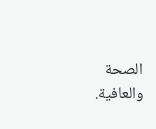الصحة والعافية.